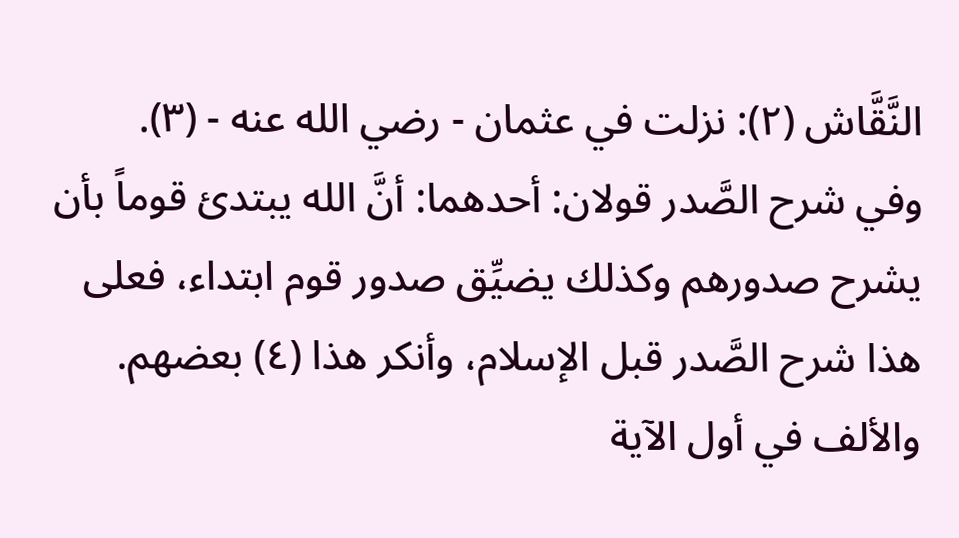النَّقَّاش (٢): نزلت في عثمان - رضي الله عنه - (٣).
وفي شرح الصَّدر قولان: أحدهما: أنَّ الله يبتدئ قوماً بأن يشرح صدورهم وكذلك يضيِّق صدور قوم ابتداء، فعلى هذا شرح الصَّدر قبل الإسلام، وأنكر هذا (٤) بعضهم.
والألف في أول الآية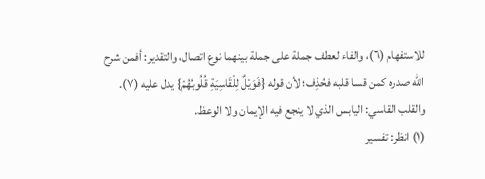للاستفهام (٦)، والفاء لعطف جملة على جملة بينهما نوع اتصال، والتقدير: أفمن شرح الله صدره كمن قسا قلبه فحُذِف؛ لأن قوله {فَوَيْلٌ لِلْقَاسِيَةِ قُلُوبُهُمْ} يدل عليه (٧).
والقلب القاسي: اليابس الذي لا ينجع فيه الإيمان ولا الوعظ.
(١) انظر: تفسير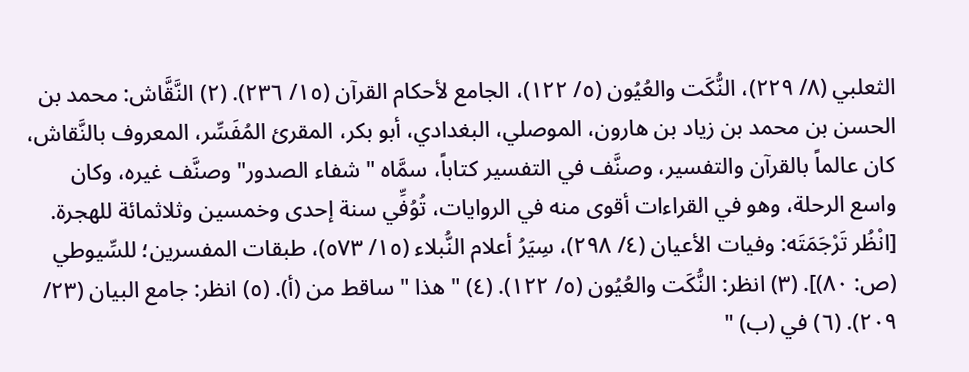الثعلبي (٨/ ٢٢٩)، النُّكَت والعُيُون (٥/ ١٢٢)، الجامع لأحكام القرآن (١٥/ ٢٣٦). (٢) النَّقَّاش: محمد بن الحسن بن محمد بن زياد بن هارون، الموصلي، البغدادي، أبو بكر، المقرئ المُفَسِّر، المعروف بالنَّقاش، كان عالماً بالقرآن والتفسير، وصنَّف في التفسير كتاباً، سمَّاه " شفاء الصدور" وصنَّف غيره، وكان واسع الرحلة، وهو في القراءات أقوى منه في الروايات، تُوُفِّي سنة إحدى وخمسين وثلاثمائة للهجرة. [انْظُر تَرْجَمَتَه: وفيات الأعيان (٤/ ٢٩٨)، سِيَرُ أعلام النُّبلاء (١٥/ ٥٧٣)، طبقات المفسرين؛ للسِّيوطي (ص: ٨٠)]. (٣) انظر: النُّكَت والعُيُون (٥/ ١٢٢). (٤) " هذا " ساقط من (أ). (٥) انظر: جامع البيان (٢٣/ ٢٠٩). (٦) في (ب) "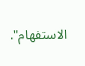الاستفهام".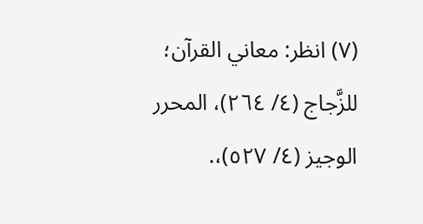(٧) انظر: معاني القرآن؛ للزَّجاج (٤/ ٢٦٤)، المحرر الوجيز (٤/ ٥٢٧)،.